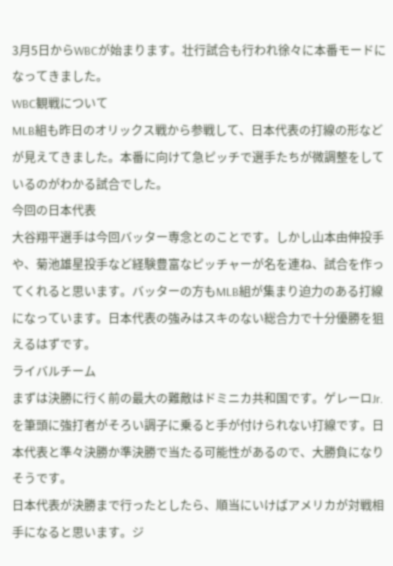3月5日からWBCが始まります。壮行試合も行われ徐々に本番モードになってきました。
WBC観戦について
MLB組も昨日のオリックス戦から参戦して、日本代表の打線の形などが見えてきました。本番に向けて急ピッチで選手たちが微調整をしているのがわかる試合でした。
今回の日本代表
大谷翔平選手は今回バッター専念とのことです。しかし山本由伸投手や、菊池雄星投手など経験豊富なピッチャーが名を連ね、試合を作ってくれると思います。バッターの方もMLB組が集まり迫力のある打線になっています。日本代表の強みはスキのない総合力で十分優勝を狙えるはずです。
ライバルチーム
まずは決勝に行く前の最大の難敵はドミニカ共和国です。ゲレーロJr.を筆頭に強打者がそろい調子に乗ると手が付けられない打線です。日本代表と準々決勝か準決勝で当たる可能性があるので、大勝負になりそうです。
日本代表が決勝まで行ったとしたら、順当にいけばアメリカが対戦相手になると思います。ジ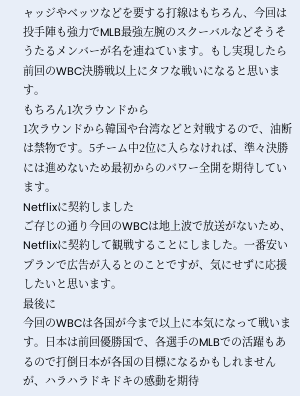ャッジやベッツなどを要する打線はもちろん、今回は投手陣も強力でMLB最強左腕のスクーバルなどそうそうたるメンバーが名を連ねています。もし実現したら前回のWBC決勝戦以上にタフな戦いになると思います。
もちろん1次ラウンドから
1次ラウンドから韓国や台湾などと対戦するので、油断は禁物です。5チーム中2位に入らなければ、準々決勝には進めないため最初からのパワー全開を期待しています。
Netflixに契約しました
ご存じの通り今回のWBCは地上波で放送がないため、Netflixに契約して観戦することにしました。一番安いプランで広告が入るとのことですが、気にせずに応援したいと思います。
最後に
今回のWBCは各国が今まで以上に本気になって戦います。日本は前回優勝国で、各選手のMLBでの活躍もあるので打倒日本が各国の目標になるかもしれませんが、ハラハラドキドキの感動を期待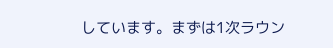しています。まずは1次ラウン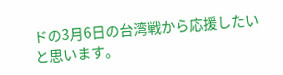ドの3月6日の台湾戦から応援したいと思います。